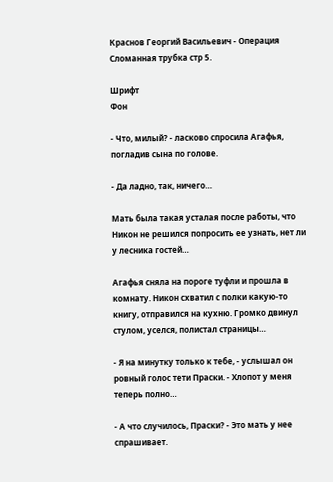Краснов Георгий Васильевич - Операция Сломанная трубка стр 5.

Шрифт
Фон

- Что, милый? - ласково спросила Агафья, погладив сына по голове.

- Да ладно, так, ничего…

Мать была такая усталая после работы, что Никон не решился попросить ее узнать, нет ли у лесника гостей…

Агафья сняла на пороге туфли и прошла в комнату. Никон схватил с полки какую-то книгу, отправился на кухню. Громко двинул стулом, уселся, полистал страницы…

- Я на минутку только к тебе, - услышал он ровный голос тети Праски. - Хлопот у меня теперь полно…

- А что случилось, Праски? - Это мать у нее спрашивает.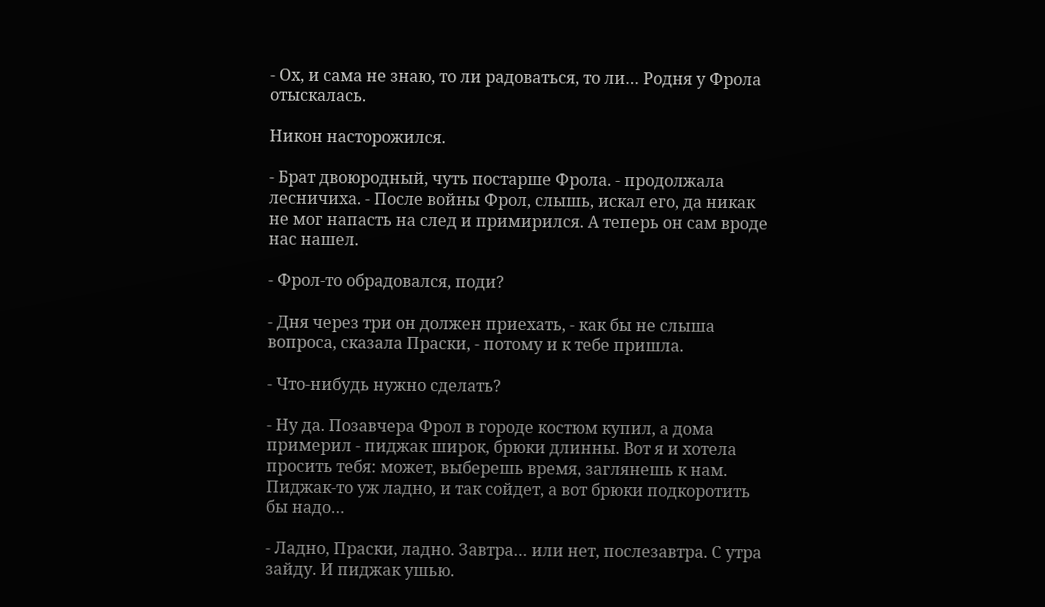- Ох, и сама не знаю, то ли радоваться, то ли… Родня у Фрола отыскалась.

Никон насторожился.

- Брат двоюродный, чуть постарше Фрола. - продолжала лесничиха. - После войны Фрол, слышь, искал его, да никак не мог напасть на след и примирился. А теперь он сам вроде нас нашел.

- Фрол-то обрадовался, поди?

- Дня через три он должен приехать, - как бы не слыша вопроса, сказала Праски, - потому и к тебе пришла.

- Что-нибудь нужно сделать?

- Ну да. Позавчера Фрол в городе костюм купил, а дома примерил - пиджак широк, брюки длинны. Вот я и хотела просить тебя: может, выберешь время, заглянешь к нам. Пиджак-то уж ладно, и так сойдет, а вот брюки подкоротить бы надо…

- Ладно, Праски, ладно. Завтра… или нет, послезавтра. С утра зайду. И пиджак ушью.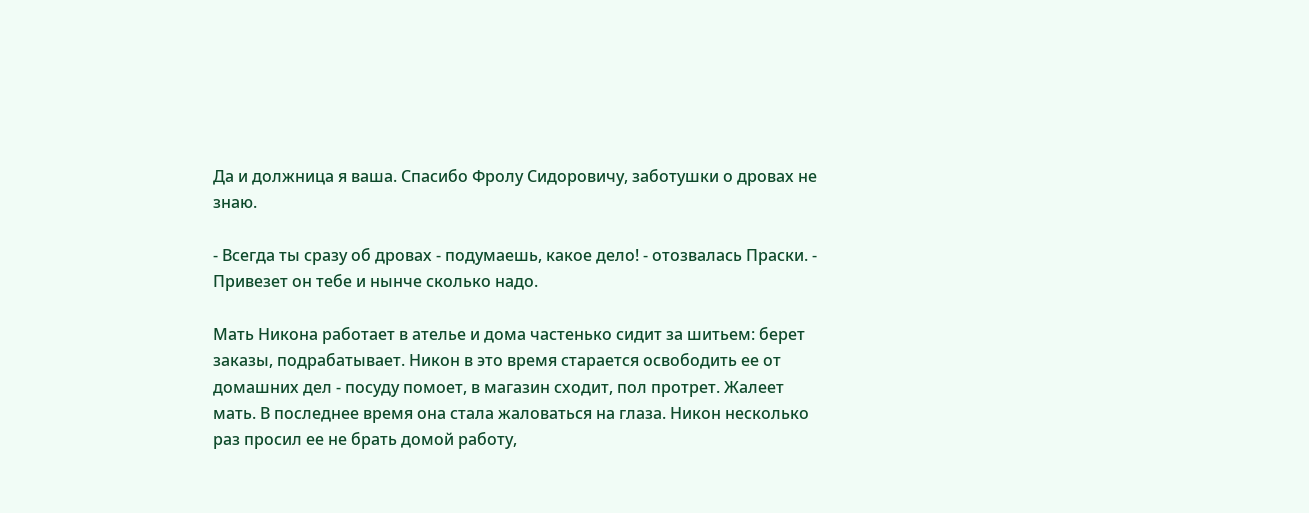Да и должница я ваша. Спасибо Фролу Сидоровичу, заботушки о дровах не знаю.

- Всегда ты сразу об дровах - подумаешь, какое дело! - отозвалась Праски. - Привезет он тебе и нынче сколько надо.

Мать Никона работает в ателье и дома частенько сидит за шитьем: берет заказы, подрабатывает. Никон в это время старается освободить ее от домашних дел - посуду помоет, в магазин сходит, пол протрет. Жалеет мать. В последнее время она стала жаловаться на глаза. Никон несколько раз просил ее не брать домой работу,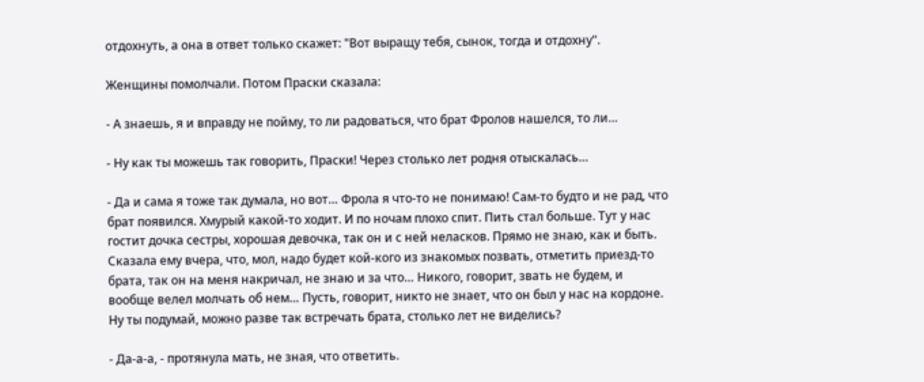отдохнуть, а она в ответ только скажет: "Вот выращу тебя, сынок, тогда и отдохну".

Женщины помолчали. Потом Праски сказала:

- А знаешь, я и вправду не пойму, то ли радоваться, что брат Фролов нашелся, то ли…

- Ну как ты можешь так говорить, Праски! Через столько лет родня отыскалась…

- Да и сама я тоже так думала, но вот… Фрола я что-то не понимаю! Сам-то будто и не рад, что брат появился. Хмурый какой-то ходит. И по ночам плохо спит. Пить стал больше. Тут у нас гостит дочка сестры, хорошая девочка, так он и с ней неласков. Прямо не знаю, как и быть. Сказала ему вчера, что, мол, надо будет кой-кого из знакомых позвать, отметить приезд-то брата, так он на меня накричал, не знаю и за что… Никого, говорит, звать не будем, и вообще велел молчать об нем… Пусть, говорит, никто не знает, что он был у нас на кордоне. Ну ты подумай, можно разве так встречать брата, столько лет не виделись?

- Да-а-а, - протянула мать, не зная, что ответить.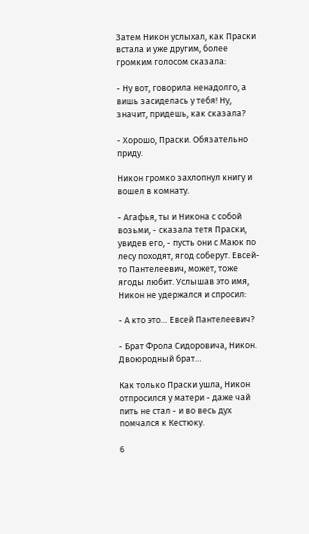Затем Никон услыхал, как Праски встала и уже другим, более громким голосом сказала:

- Ну вот, говорила ненадолго, а вишь засиделась у тебя! Ну, значит, придешь, как сказала?

- Хорошо, Праски. Обязательно приду.

Никон громко захлопнул книгу и вошел в комнату.

- Агафья, ты и Никона с собой возьми, - сказала тетя Праски, увидев его, - пусть они с Маюк по лесу походят, ягод соберут. Евсей-то Пантелеевич, может, тоже ягоды любит. Услышав это имя, Никон не удержался и спросил:

- А кто это… Евсей Пантелеевич?

- Брат Фрола Сидоровича, Никон. Двоюродный брат…

Как только Праски ушла, Никон отпросился у матери - даже чай пить не стал - и во весь дух помчался к Кестюку.

6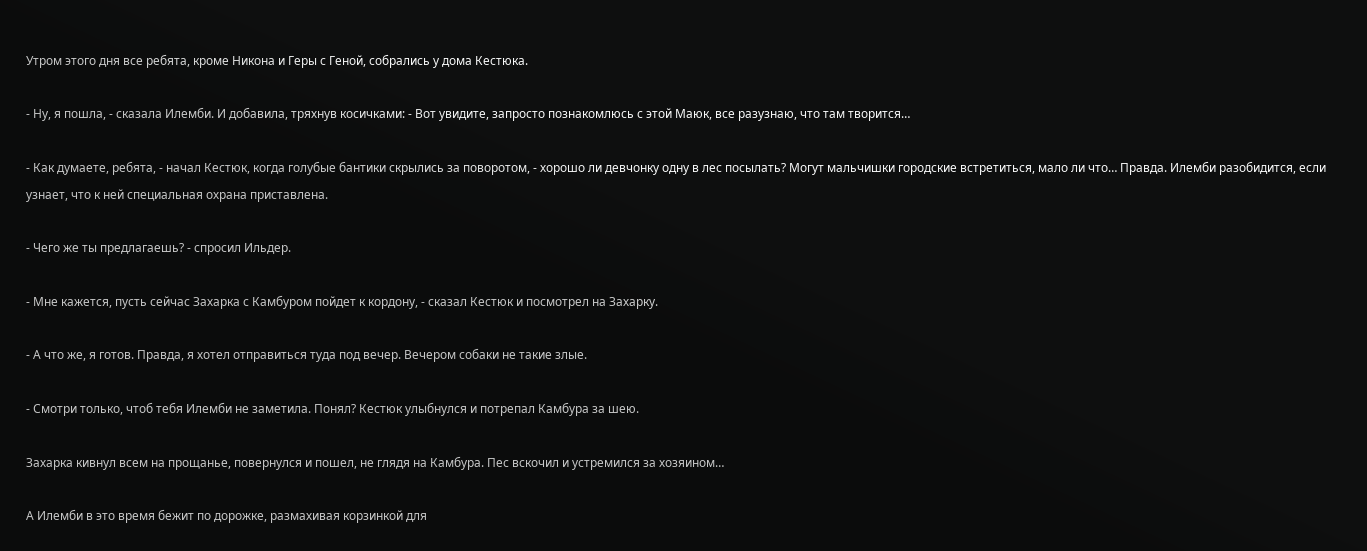Утром этого дня все ребята, кроме Никона и Геры с Геной, собрались у дома Кестюка.

- Ну, я пошла, - сказала Илемби. И добавила, тряхнув косичками: - Вот увидите, запросто познакомлюсь с этой Маюк, все разузнаю, что там творится…

- Как думаете, ребята, - начал Кестюк, когда голубые бантики скрылись за поворотом, - хорошо ли девчонку одну в лес посылать? Могут мальчишки городские встретиться, мало ли что… Правда. Илемби разобидится, если узнает, что к ней специальная охрана приставлена.

- Чего же ты предлагаешь? - спросил Ильдер.

- Мне кажется, пусть сейчас Захарка с Камбуром пойдет к кордону, - сказал Кестюк и посмотрел на Захарку.

- А что же, я готов. Правда, я хотел отправиться туда под вечер. Вечером собаки не такие злые.

- Смотри только, чтоб тебя Илемби не заметила. Понял? Кестюк улыбнулся и потрепал Камбура за шею.

Захарка кивнул всем на прощанье, повернулся и пошел, не глядя на Камбура. Пес вскочил и устремился за хозяином…

А Илемби в это время бежит по дорожке, размахивая корзинкой для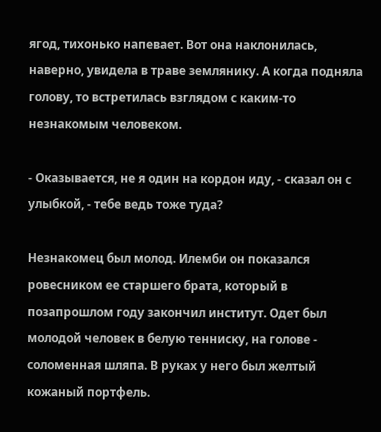ягод, тихонько напевает. Вот она наклонилась, наверно, увидела в траве землянику. А когда подняла голову, то встретилась взглядом с каким-то незнакомым человеком.

- Оказывается, не я один на кордон иду, - сказал он с улыбкой, - тебе ведь тоже туда?

Незнакомец был молод. Илемби он показался ровесником ее старшего брата, который в позапрошлом году закончил институт. Одет был молодой человек в белую тенниску, на голове - соломенная шляпа. В руках у него был желтый кожаный портфель.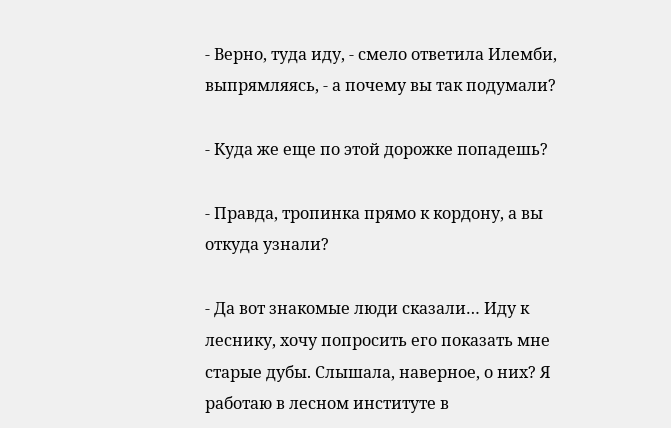- Верно, туда иду, - смело ответила Илемби, выпрямляясь, - а почему вы так подумали?

- Куда же еще по этой дорожке попадешь?

- Правда, тропинка прямо к кордону, а вы откуда узнали?

- Да вот знакомые люди сказали… Иду к леснику, хочу попросить его показать мне старые дубы. Слышала, наверное, о них? Я работаю в лесном институте в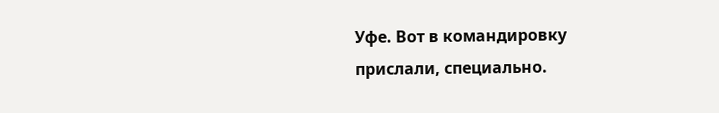Уфе. Вот в командировку прислали, специально.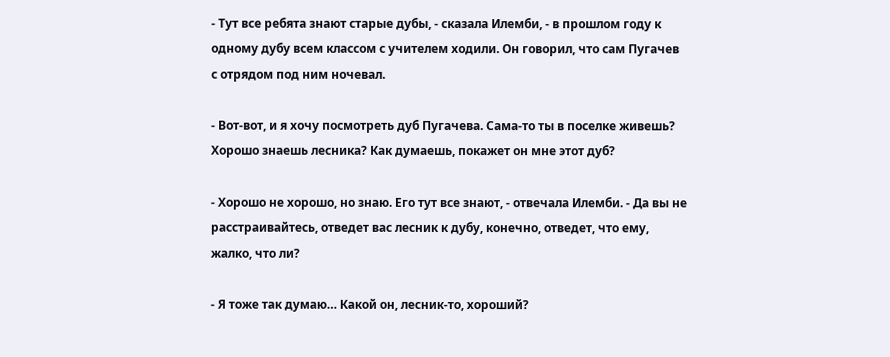- Тут все ребята знают старые дубы, - сказала Илемби, - в прошлом году к одному дубу всем классом с учителем ходили. Он говорил, что сам Пугачев с отрядом под ним ночевал.

- Вот-вот, и я хочу посмотреть дуб Пугачева. Сама-то ты в поселке живешь? Хорошо знаешь лесника? Как думаешь, покажет он мне этот дуб?

- Хорошо не хорошо, но знаю. Его тут все знают, - отвечала Илемби. - Да вы не расстраивайтесь, отведет вас лесник к дубу, конечно, отведет, что ему, жалко, что ли?

- Я тоже так думаю… Какой он, лесник-то, хороший?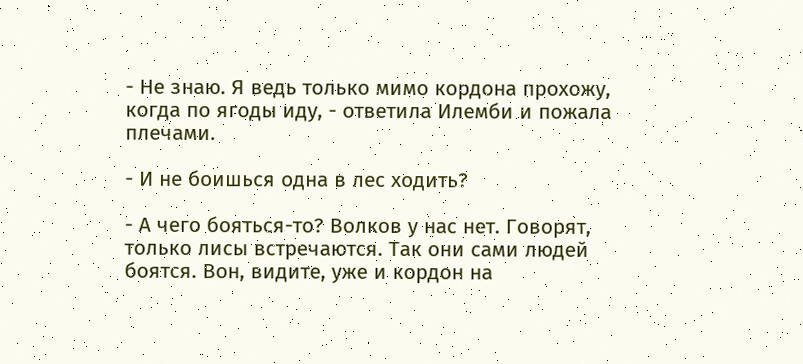- Не знаю. Я ведь только мимо кордона прохожу, когда по ягоды иду, - ответила Илемби и пожала плечами.

- И не боишься одна в лес ходить?

- А чего бояться-то? Волков у нас нет. Говорят, только лисы встречаются. Так они сами людей боятся. Вон, видите, уже и кордон на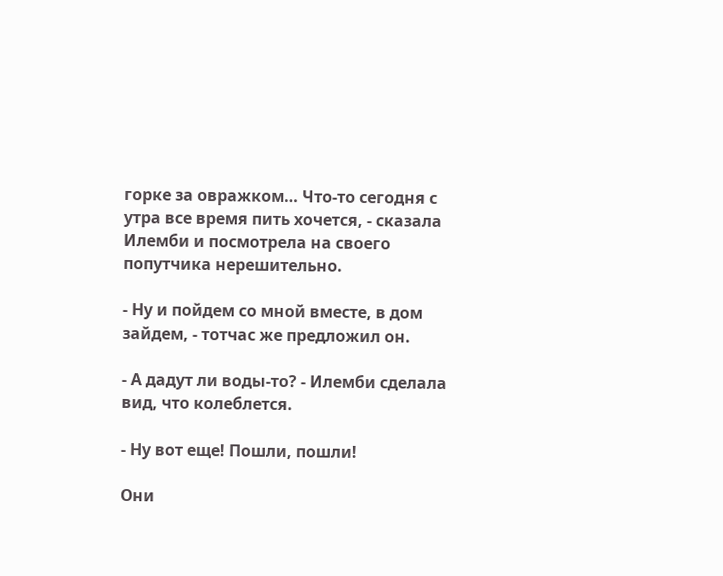горке за овражком… Что-то сегодня с утра все время пить хочется, - сказала Илемби и посмотрела на своего попутчика нерешительно.

- Ну и пойдем со мной вместе, в дом зайдем, - тотчас же предложил он.

- А дадут ли воды-то? - Илемби сделала вид, что колеблется.

- Ну вот еще! Пошли, пошли!

Они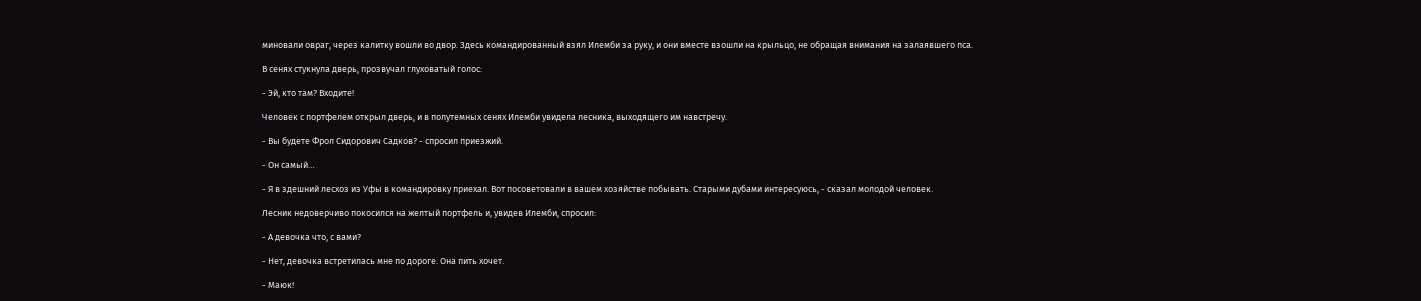миновали овраг, через калитку вошли во двор. Здесь командированный взял Илемби за руку, и они вместе взошли на крыльцо, не обращая внимания на залаявшего пса.

В сенях стукнула дверь, прозвучал глуховатый голос:

- Эй, кто там? Входите!

Человек с портфелем открыл дверь, и в полутемных сенях Илемби увидела лесника, выходящего им навстречу.

- Вы будете Фрол Сидорович Садков? - спросил приезжий.

- Он самый…

- Я в здешний лесхоз из Уфы в командировку приехал. Вот посоветовали в вашем хозяйстве побывать. Старыми дубами интересуюсь, - сказал молодой человек.

Лесник недоверчиво покосился на желтый портфель и, увидев Илемби, спросил:

- А девочка что, с вами?

- Нет, девочка встретилась мне по дороге. Она пить хочет.

- Маюк!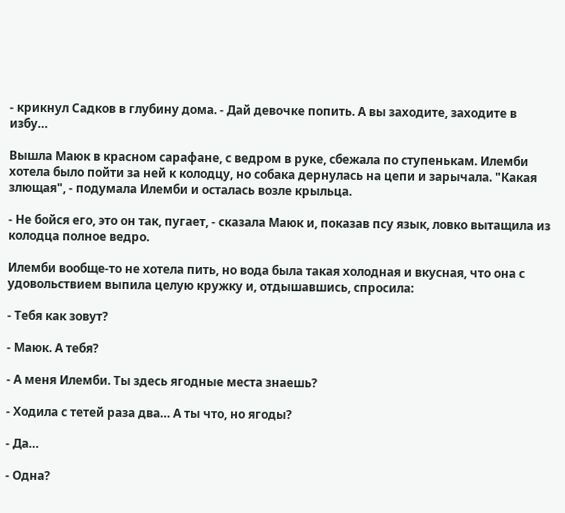- крикнул Садков в глубину дома. - Дай девочке попить. А вы заходите, заходите в избу…

Вышла Маюк в красном сарафане, с ведром в руке, сбежала по ступенькам. Илемби хотела было пойти за ней к колодцу, но собака дернулась на цепи и зарычала. "Какая злющая", - подумала Илемби и осталась возле крыльца.

- Не бойся его, это он так, пугает, - сказала Маюк и, показав псу язык, ловко вытащила из колодца полное ведро.

Илемби вообще-то не хотела пить, но вода была такая холодная и вкусная, что она с удовольствием выпила целую кружку и, отдышавшись, спросила:

- Тебя как зовут?

- Маюк. А тебя?

- А меня Илемби. Ты здесь ягодные места знаешь?

- Ходила с тетей раза два… А ты что, но ягоды?

- Да…

- Одна?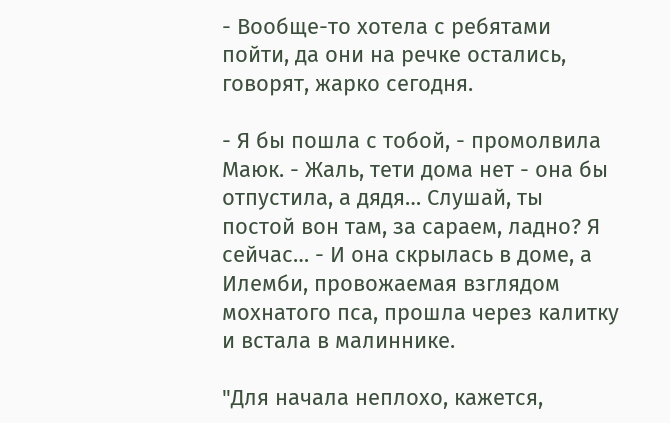- Вообще-то хотела с ребятами пойти, да они на речке остались, говорят, жарко сегодня.

- Я бы пошла с тобой, - промолвила Маюк. - Жаль, тети дома нет - она бы отпустила, а дядя… Слушай, ты постой вон там, за сараем, ладно? Я сейчас… - И она скрылась в доме, а Илемби, провожаемая взглядом мохнатого пса, прошла через калитку и встала в малиннике.

"Для начала неплохо, кажется,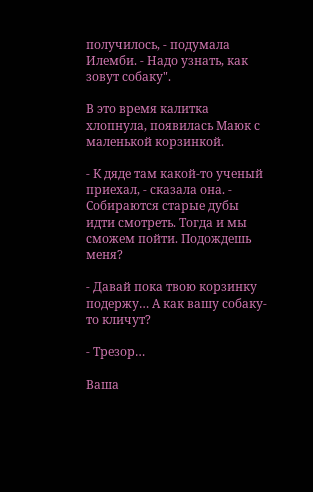получилось, - подумала Илемби. - Надо узнать, как зовут собаку".

В это время калитка хлопнула, появилась Маюк с маленькой корзинкой.

- К дяде там какой-то ученый приехал, - сказала она. - Собираются старые дубы идти смотреть. Тогда и мы сможем пойти. Подождешь меня?

- Давай пока твою корзинку подержу… А как вашу собаку-то кличут?

- Трезор…

Ваша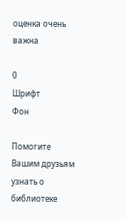оценка очень важна

0
Шрифт
Фон

Помогите Вашим друзьям узнать о библиотеке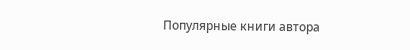Популярные книги автора